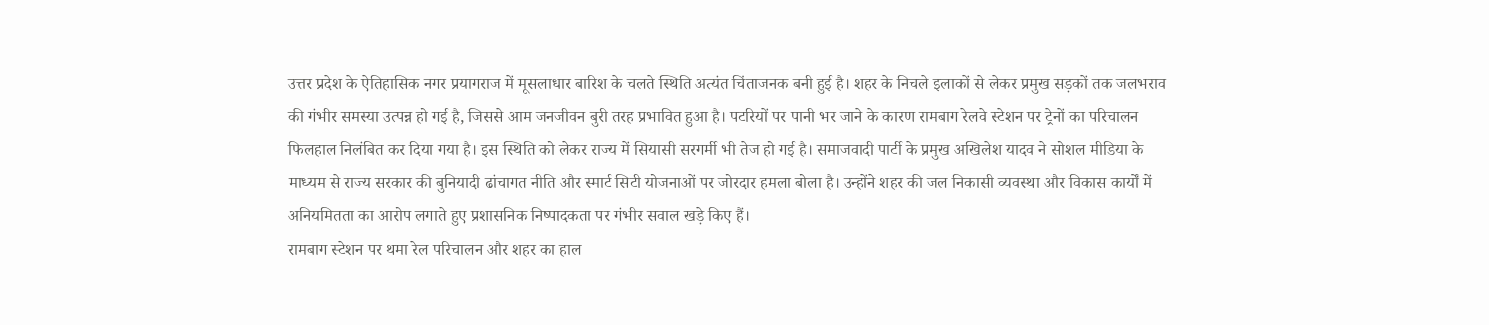उत्तर प्रदेश के ऐतिहासिक नगर प्रयागराज में मूसलाधार बारिश के चलते स्थिति अत्यंत चिंताजनक बनी हुई है। शहर के निचले इलाकों से लेकर प्रमुख सड़कों तक जलभराव की गंभीर समस्या उत्पन्न हो गई है, जिससे आम जनजीवन बुरी तरह प्रभावित हुआ है। पटरियों पर पानी भर जाने के कारण रामबाग रेलवे स्टेशन पर ट्रेनों का परिचालन फिलहाल निलंबित कर दिया गया है। इस स्थिति को लेकर राज्य में सियासी सरगर्मी भी तेज हो गई है। समाजवादी पार्टी के प्रमुख अखिलेश यादव ने सोशल मीडिया के माध्यम से राज्य सरकार की बुनियादी ढांचागत नीति और स्मार्ट सिटी योजनाओं पर जोरदार हमला बोला है। उन्होंने शहर की जल निकासी व्यवस्था और विकास कार्यों में अनियमितता का आरोप लगाते हुए प्रशासनिक निष्पादकता पर गंभीर सवाल खड़े किए हैं।
रामबाग स्टेशन पर थमा रेल परिचालन और शहर का हाल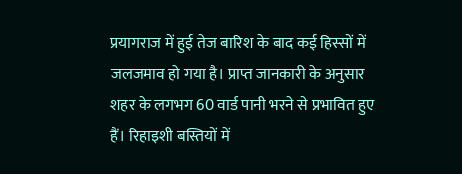प्रयागराज में हुई तेज बारिश के बाद कई हिस्सों में जलजमाव हो गया है। प्राप्त जानकारी के अनुसार शहर के लगभग 60 वार्ड पानी भरने से प्रभावित हुए हैं। रिहाइशी बस्तियों में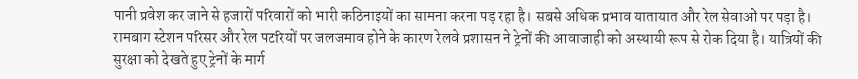पानी प्रवेश कर जाने से हजारों परिवारों को भारी कठिनाइयों का सामना करना पड़ रहा है। सबसे अधिक प्रभाव यातायात और रेल सेवाओं पर पड़ा है। रामबाग स्टेशन परिसर और रेल पटरियों पर जलजमाव होने के कारण रेलवे प्रशासन ने ट्रेनों की आवाजाही को अस्थायी रूप से रोक दिया है। यात्रियों की सुरक्षा को देखते हुए ट्रेनों के मार्ग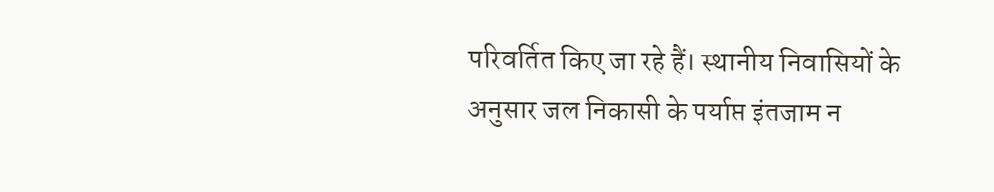परिवर्तित किए जा रहे हैं। स्थानीय निवासियों के अनुसार जल निकासी के पर्याप्त इंतजाम न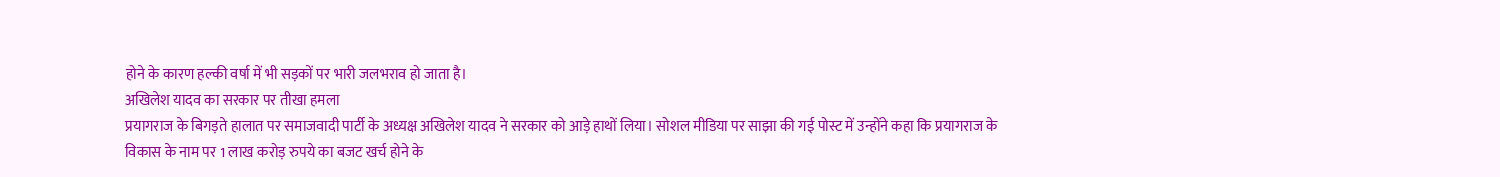होने के कारण हल्की वर्षा में भी सड़कों पर भारी जलभराव हो जाता है।
अखिलेश यादव का सरकार पर तीखा हमला
प्रयागराज के बिगड़ते हालात पर समाजवादी पार्टी के अध्यक्ष अखिलेश यादव ने सरकार को आड़े हाथों लिया। सोशल मीडिया पर साझा की गई पोस्ट में उन्होंने कहा कि प्रयागराज के विकास के नाम पर 1 लाख करोड़ रुपये का बजट खर्च होने के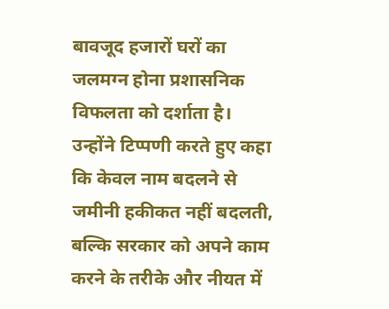बावजूद हजारों घरों का जलमग्न होना प्रशासनिक विफलता को दर्शाता है। उन्होंने टिप्पणी करते हुए कहा कि केवल नाम बदलने से जमीनी हकीकत नहीं बदलती, बल्कि सरकार को अपने काम करने के तरीके और नीयत में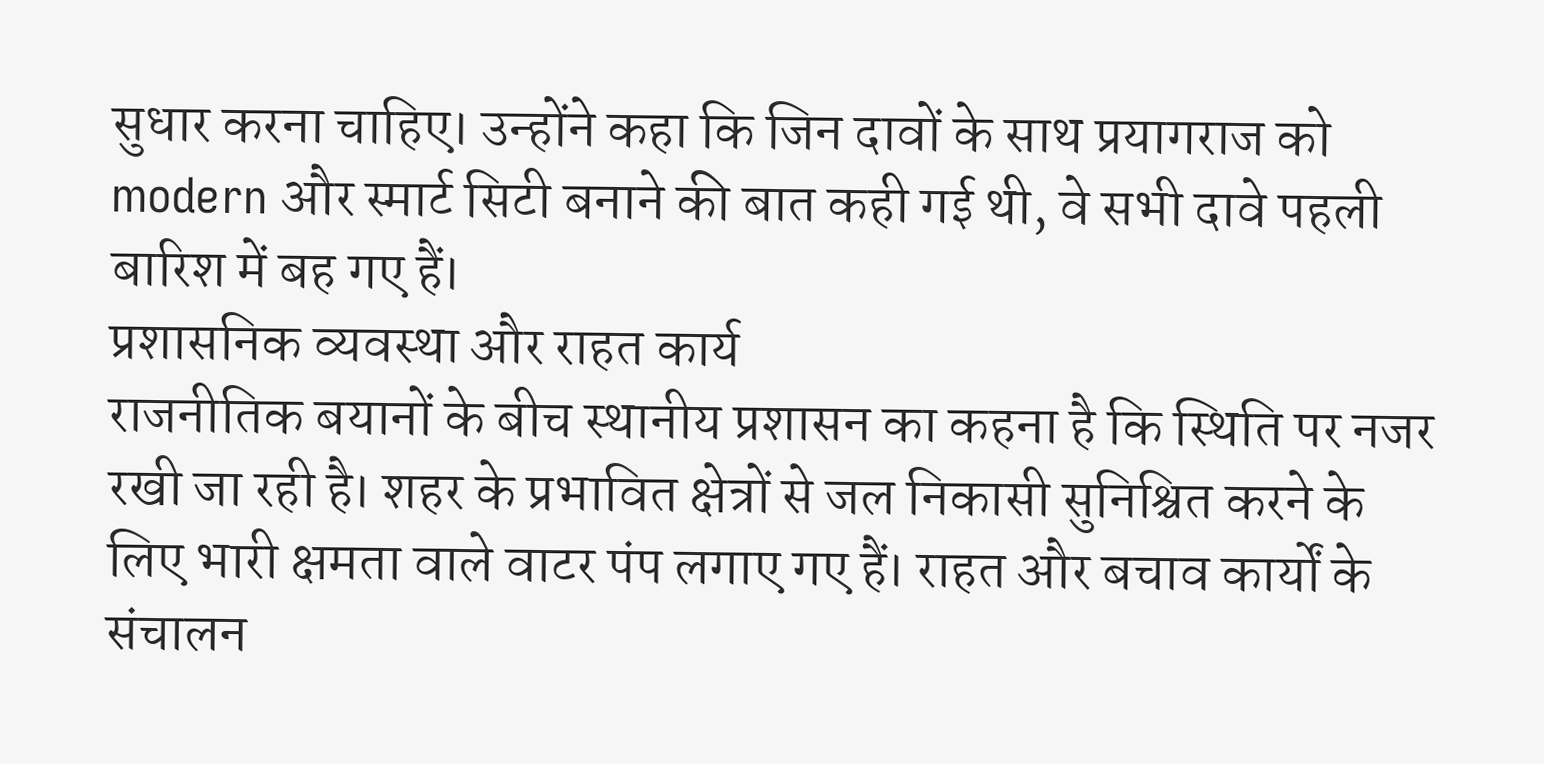सुधार करना चाहिए। उन्होंने कहा कि जिन दावों के साथ प्रयागराज को modern और स्मार्ट सिटी बनाने की बात कही गई थी, वे सभी दावे पहली बारिश में बह गए हैं।
प्रशासनिक व्यवस्था और राहत कार्य
राजनीतिक बयानों के बीच स्थानीय प्रशासन का कहना है कि स्थिति पर नजर रखी जा रही है। शहर के प्रभावित क्षेत्रों से जल निकासी सुनिश्चित करने के लिए भारी क्षमता वाले वाटर पंप लगाए गए हैं। राहत और बचाव कार्यों के संचालन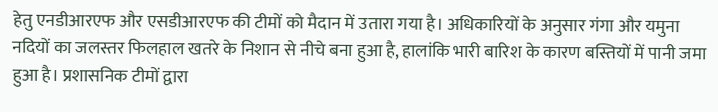हेतु एनडीआरएफ और एसडीआरएफ की टीमों को मैदान में उतारा गया है। अधिकारियों के अनुसार गंगा और यमुना नदियों का जलस्तर फिलहाल खतरे के निशान से नीचे बना हुआ है, हालांकि भारी बारिश के कारण बस्तियों में पानी जमा हुआ है। प्रशासनिक टीमों द्वारा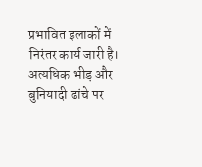प्रभावित इलाकों में निरंतर कार्य जारी है।
अत्यधिक भीड़ और बुनियादी ढांचे पर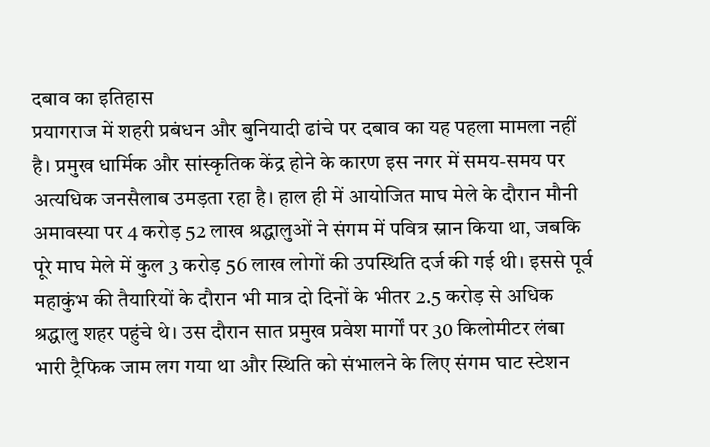दबाव का इतिहास
प्रयागराज में शहरी प्रबंधन और बुनियादी ढांचे पर दबाव का यह पहला मामला नहीं है। प्रमुख धार्मिक और सांस्कृतिक केंद्र होने के कारण इस नगर में समय-समय पर अत्यधिक जनसैलाब उमड़ता रहा है। हाल ही में आयोजित माघ मेले के दौरान मौनी अमावस्या पर 4 करोड़ 52 लाख श्रद्धालुओं ने संगम में पवित्र स्नान किया था, जबकि पूरे माघ मेले में कुल 3 करोड़ 56 लाख लोगों की उपस्थिति दर्ज की गई थी। इससे पूर्व महाकुंभ की तैयारियों के दौरान भी मात्र दो दिनों के भीतर 2.5 करोड़ से अधिक श्रद्धालु शहर पहुंचे थे। उस दौरान सात प्रमुख प्रवेश मार्गों पर 30 किलोमीटर लंबा भारी ट्रैफिक जाम लग गया था और स्थिति को संभालने के लिए संगम घाट स्टेशन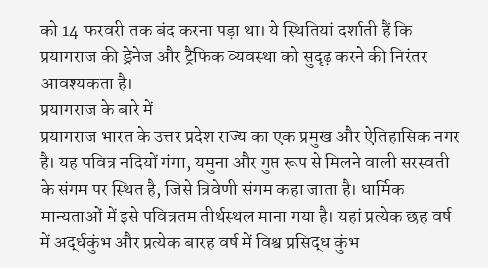को 14 फरवरी तक बंद करना पड़ा था। ये स्थितियां दर्शाती हैं कि प्रयागराज की ड्रेनेज और ट्रैफिक व्यवस्था को सुदृढ़ करने की निरंतर आवश्यकता है।
प्रयागराज के बारे में
प्रयागराज भारत के उत्तर प्रदेश राज्य का एक प्रमुख और ऐतिहासिक नगर है। यह पवित्र नदियों गंगा, यमुना और गुप्त रूप से मिलने वाली सरस्वती के संगम पर स्थित है, जिसे त्रिवेणी संगम कहा जाता है। धार्मिक मान्यताओं में इसे पवित्रतम तीर्थस्थल माना गया है। यहां प्रत्येक छह वर्ष में अर्द्धकुंभ और प्रत्येक बारह वर्ष में विश्व प्रसिद्ध कुंभ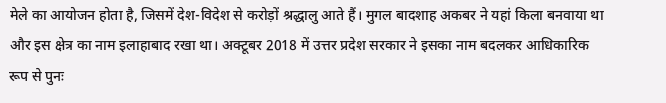मेले का आयोजन होता है, जिसमें देश-विदेश से करोड़ों श्रद्धालु आते हैं। मुगल बादशाह अकबर ने यहां किला बनवाया था और इस क्षेत्र का नाम इलाहाबाद रखा था। अक्टूबर 2018 में उत्तर प्रदेश सरकार ने इसका नाम बदलकर आधिकारिक रूप से पुनः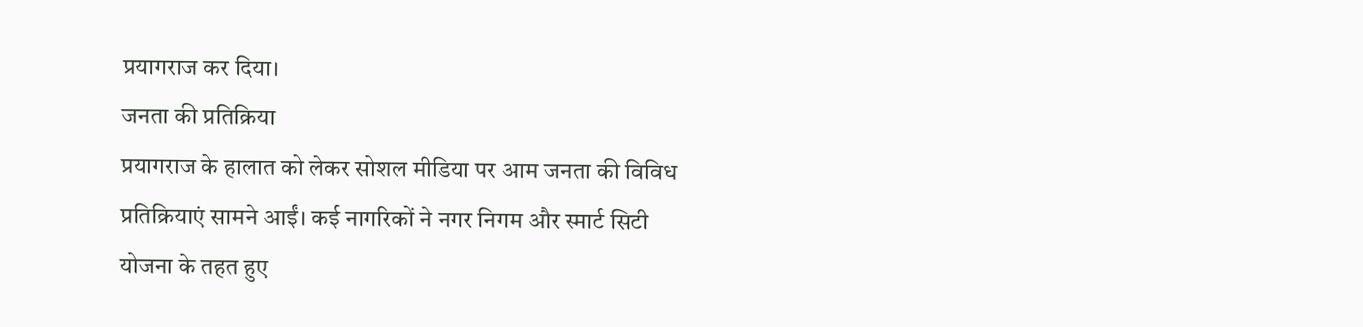प्रयागराज कर दिया।
जनता की प्रतिक्रिया
प्रयागराज के हालात को लेकर सोशल मीडिया पर आम जनता की विविध प्रतिक्रियाएं सामने आईं। कई नागरिकों ने नगर निगम और स्मार्ट सिटी योजना के तहत हुए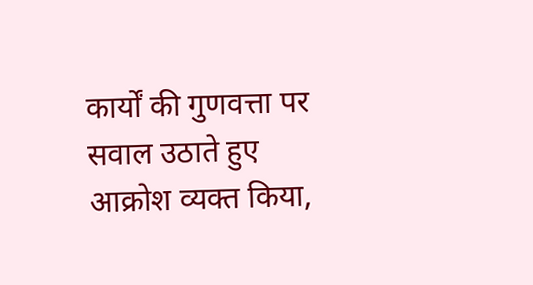कार्यों की गुणवत्ता पर सवाल उठाते हुए आक्रोश व्यक्त किया,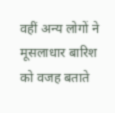वहीं अन्य लोगों ने मूसलाधार बारिश को वजह बताते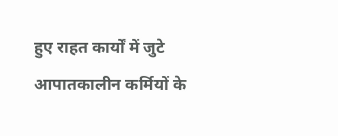हुए राहत कार्यों में जुटे आपातकालीन कर्मियों के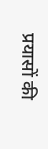प्रयासों की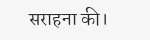सराहना की।